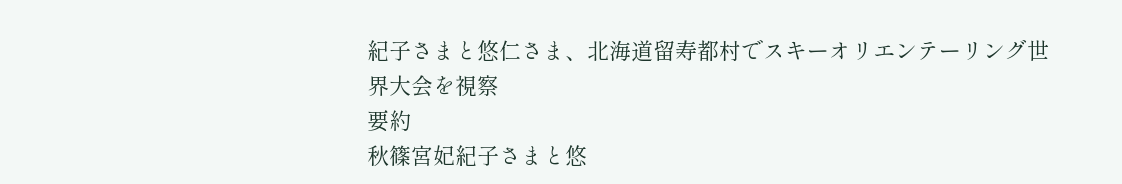紀子さまと悠仁さま、北海道留寿都村でスキーオリエンテーリング世界大会を視察
要約
秋篠宮妃紀子さまと悠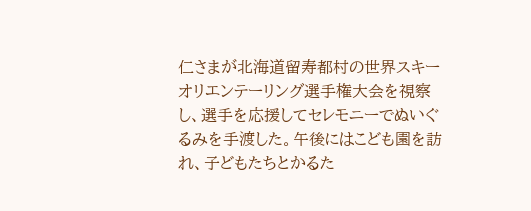仁さまが北海道留寿都村の世界スキーオリエンテーリング選手権大会を視察し、選手を応援してセレモニーでぬいぐるみを手渡した。午後にはこども園を訪れ、子どもたちとかるた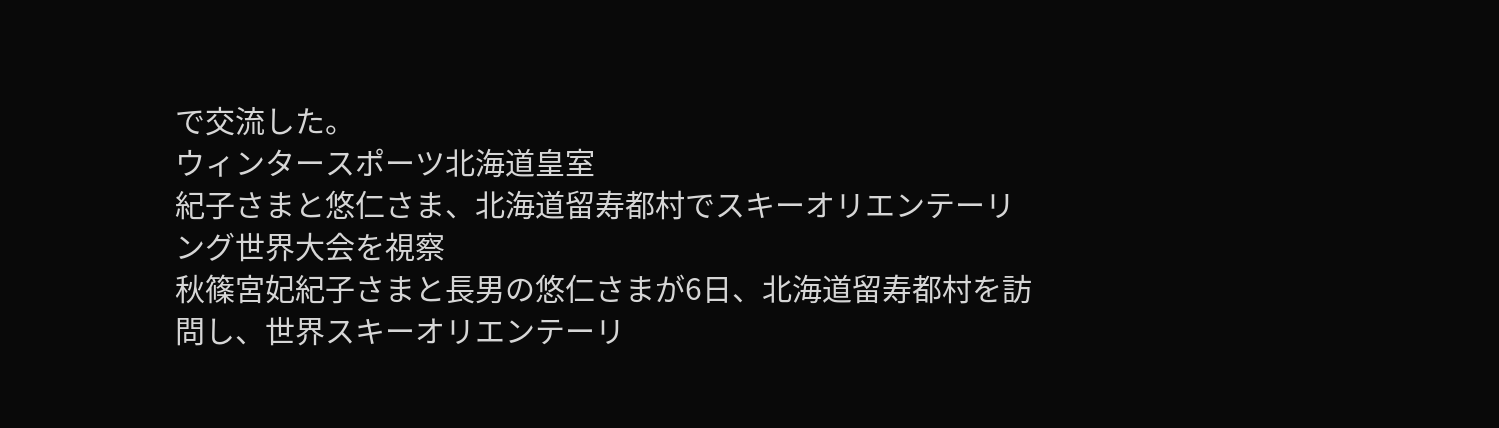で交流した。
ウィンタースポーツ北海道皇室
紀子さまと悠仁さま、北海道留寿都村でスキーオリエンテーリング世界大会を視察
秋篠宮妃紀子さまと長男の悠仁さまが6日、北海道留寿都村を訪問し、世界スキーオリエンテーリ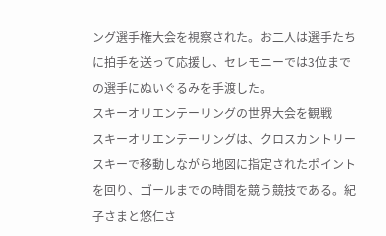ング選手権大会を視察された。お二人は選手たちに拍手を送って応援し、セレモニーでは3位までの選手にぬいぐるみを手渡した。
スキーオリエンテーリングの世界大会を観戦
スキーオリエンテーリングは、クロスカントリースキーで移動しながら地図に指定されたポイントを回り、ゴールまでの時間を競う競技である。紀子さまと悠仁さ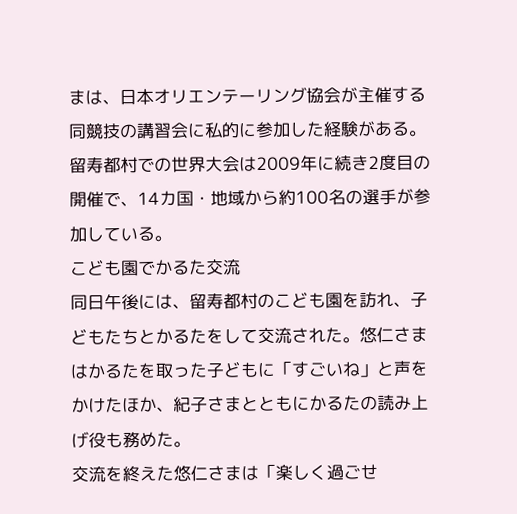まは、日本オリエンテーリング協会が主催する同競技の講習会に私的に参加した経験がある。
留寿都村での世界大会は2009年に続き2度目の開催で、14カ国・地域から約100名の選手が参加している。
こども園でかるた交流
同日午後には、留寿都村のこども園を訪れ、子どもたちとかるたをして交流された。悠仁さまはかるたを取った子どもに「すごいね」と声をかけたほか、紀子さまとともにかるたの読み上げ役も務めた。
交流を終えた悠仁さまは「楽しく過ごせ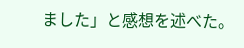ました」と感想を述べた。